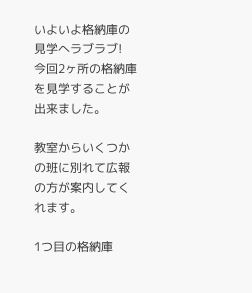いよいよ格納庫の見学へラブラブ!
今回2ヶ所の格納庫を見学することが出来ました。

教室からいくつかの班に別れて広報の方が案内してくれます。

1つ目の格納庫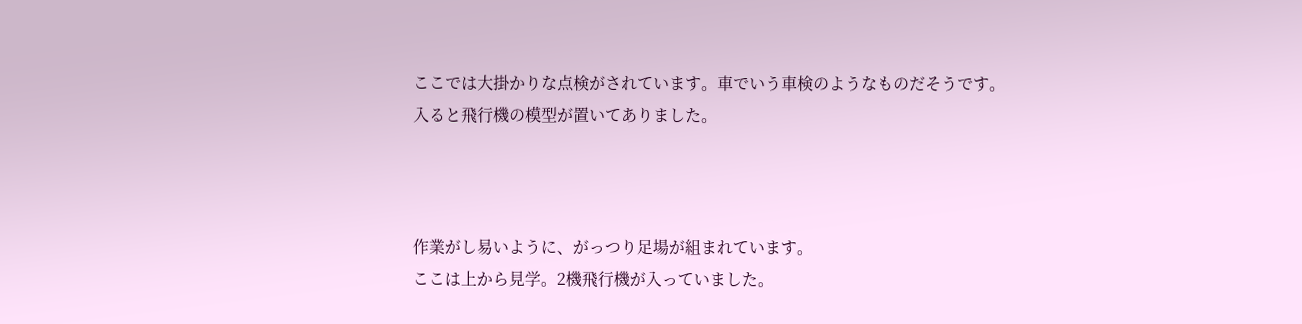ここでは大掛かりな点検がされています。車でいう車検のようなものだそうです。
入ると飛行機の模型が置いてありました。



作業がし易いように、がっつり足場が組まれています。
ここは上から見学。2機飛行機が入っていました。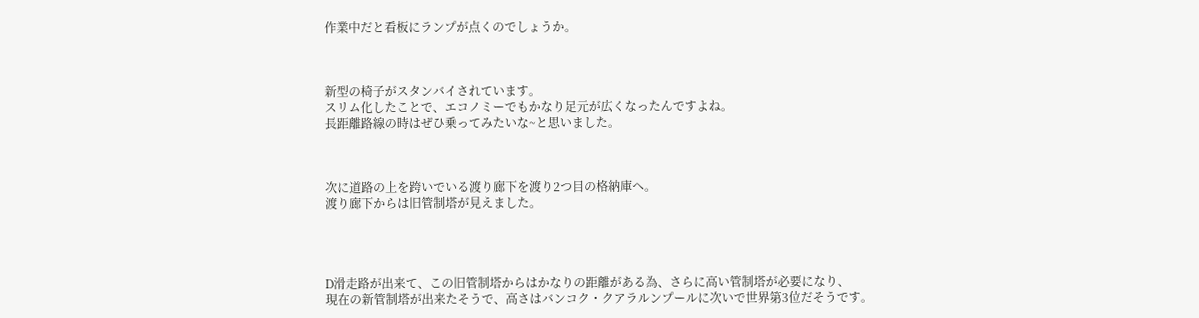作業中だと看板にランプが点くのでしょうか。



新型の椅子がスタンバイされています。
スリム化したことで、エコノミーでもかなり足元が広くなったんですよね。
長距離路線の時はぜひ乗ってみたいな~と思いました。



次に道路の上を跨いでいる渡り廊下を渡り2つ目の格納庫へ。
渡り廊下からは旧管制塔が見えました。




D滑走路が出来て、この旧管制塔からはかなりの距離がある為、さらに高い管制塔が必要になり、
現在の新管制塔が出来たそうで、高さはバンコク・クアラルンプールに次いで世界第3位だそうです。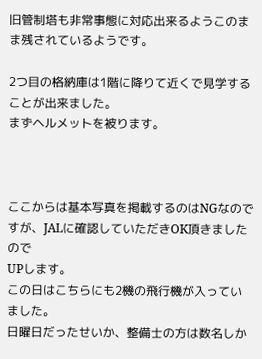旧管制塔も非常事態に対応出来るようこのまま残されているようです。

2つ目の格納庫は1階に降りて近くで見学することが出来ました。
まずヘルメットを被ります。



ここからは基本写真を掲載するのはNGなのですが、JALに確認していただきOK頂きましたので
UPします。
この日はこちらにも2機の飛行機が入っていました。
日曜日だったせいか、整備士の方は数名しか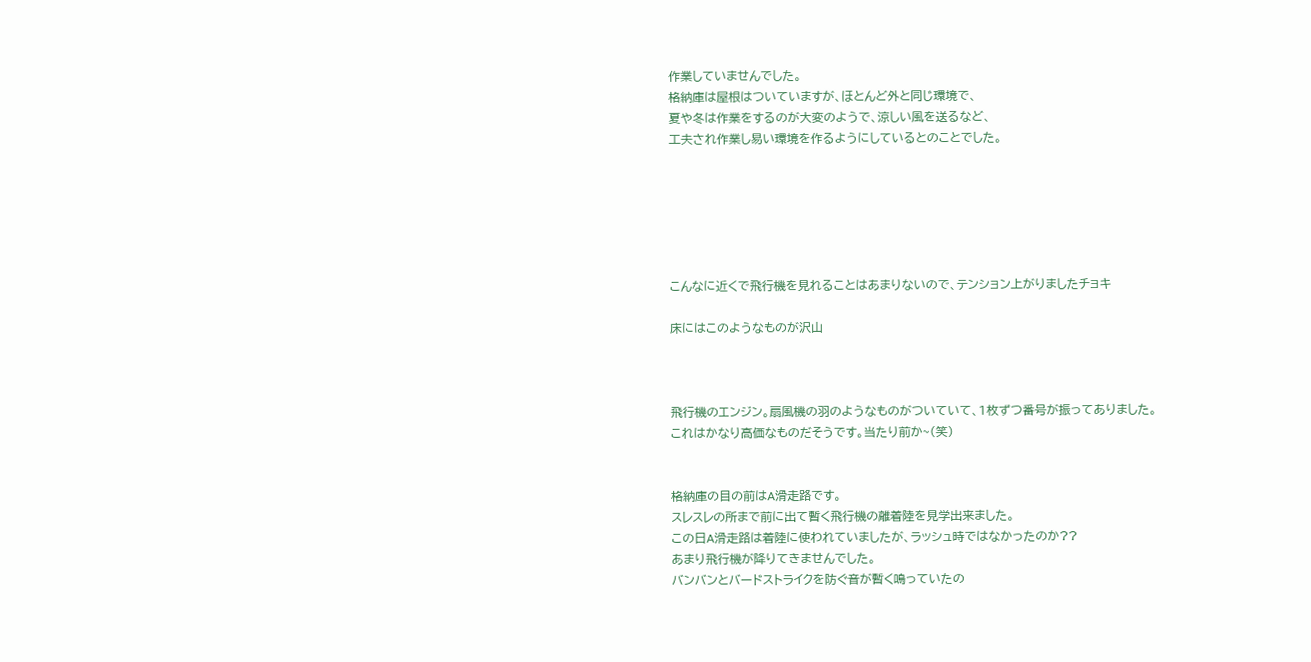作業していませんでした。
格納庫は屋根はついていますが、ほとんど外と同じ環境で、
夏や冬は作業をするのが大変のようで、涼しい風を送るなど、
工夫され作業し易い環境を作るようにしているとのことでした。






こんなに近くで飛行機を見れることはあまりないので、テンション上がりましたチョキ

床にはこのようなものが沢山



飛行機のエンジン。扇風機の羽のようなものがついていて、1枚ずつ番号が振ってありました。
これはかなり高価なものだそうです。当たり前か~(笑)


格納庫の目の前はA滑走路です。
スレスレの所まで前に出て暫く飛行機の離着陸を見学出来ました。
この日A滑走路は着陸に使われていましたが、ラッシュ時ではなかったのか??
あまり飛行機が降りてきませんでした。
バンバンとバードストライクを防ぐ音が暫く鳴っていたの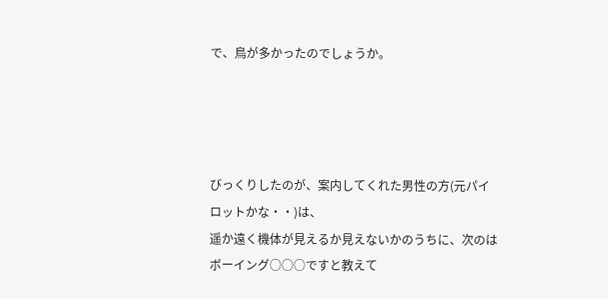で、鳥が多かったのでしょうか。




びっくりしたのが、案内してくれた男性の方(元パイロットかな・・)は、
遥か遠く機体が見えるか見えないかのうちに、次のはボーイング○○○ですと教えて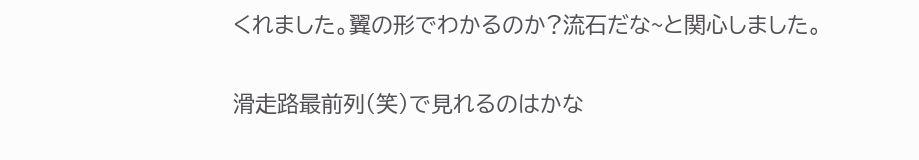くれました。翼の形でわかるのか?流石だな~と関心しました。

滑走路最前列(笑)で見れるのはかな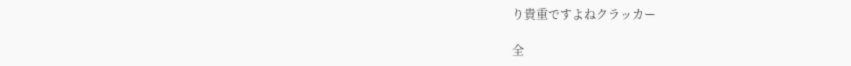り貴重ですよねクラッカー

全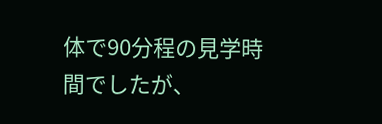体で90分程の見学時間でしたが、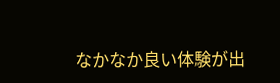なかなか良い体験が出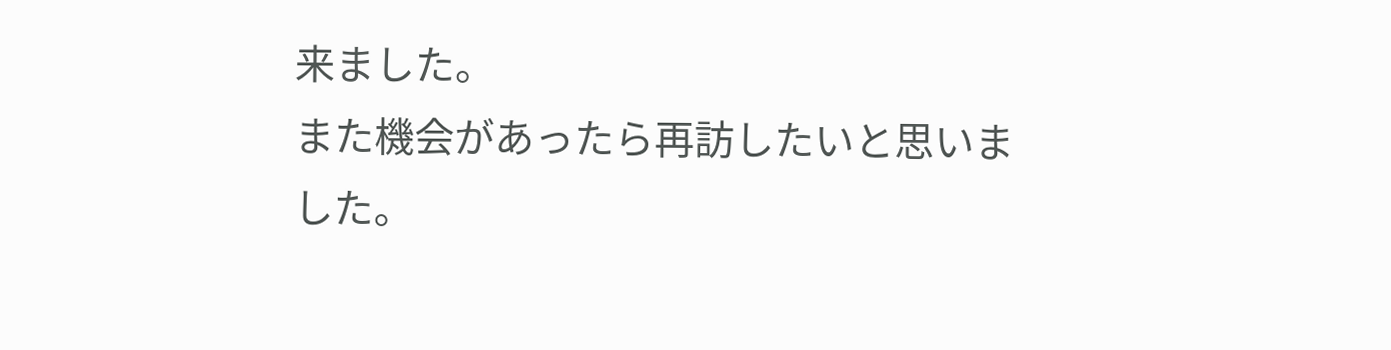来ました。
また機会があったら再訪したいと思いました。